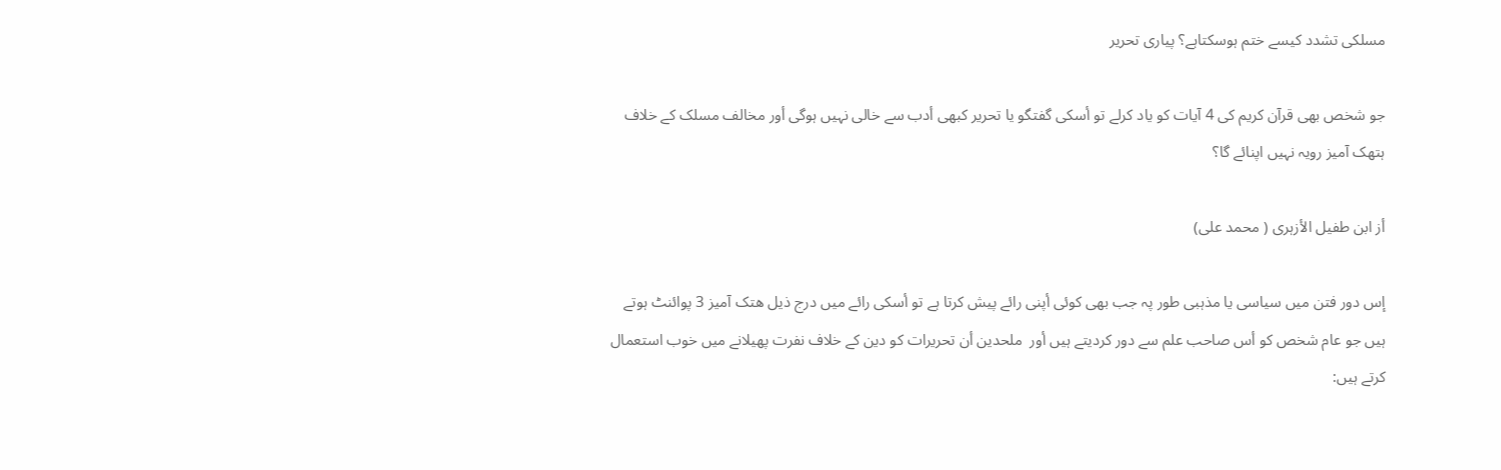مسلکی تشدد کیسے ختم ہوسکتاہے؟ پیاری تحریر

جو شخص بھی قرآن کریم کی 4 آیات کو یاد کرلے تو أسکی گفتگو یا تحریر کبھی أدب سے خالی نہیں ہوگی أور مخالف مسلک کے خلاف ہتھک آمیز رویہ نہیں اپنائے گا؟

أز ابن طفیل الأزہری ( محمد علی)

إس دور فتن میں سیاسی یا مذہبی طور پہ جب بھی کوئی أپنی رائے پیش کرتا ہے تو أسکی رائے میں درج ذیل ھتک آمیز 3 پوائنٹ ہوتے ہیں جو عام شخص کو أس صاحب علم سے دور کردیتے ہیں أور  ملحدین أن تحریرات کو دین کے خلاف نفرت پھیلانے میں خوب استعمال کرتے ہیں: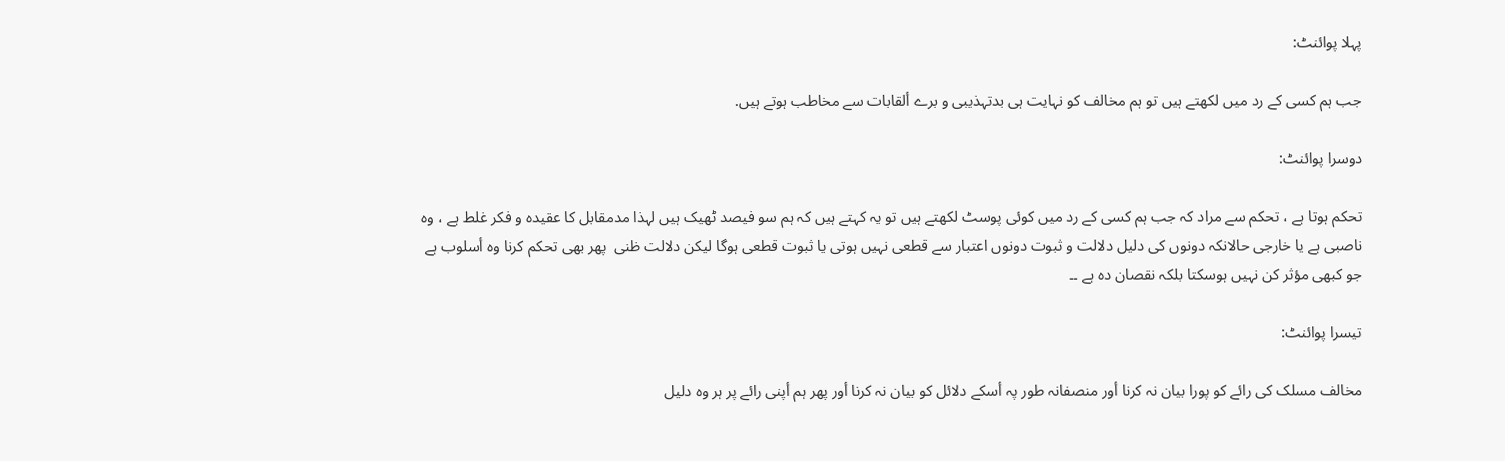پہلا پوائنٹ:

جب ہم کسی کے رد میں لکھتے ہیں تو ہم مخالف کو نہایت ہی بدتہذیبی و برے ألقابات سے مخاطب ہوتے ہیں.

دوسرا پوائنٹ:

تحکم ہوتا ہے ، تحکم سے مراد کہ جب ہم کسی کے رد میں کوئی پوسٹ لکھتے ہیں تو یہ کہتے ہیں کہ ہم سو فیصد ٹھیک ہیں لہذا مدمقابل کا عقیدہ و فکر غلط ہے ، وہ ناصبی ہے یا خارجی حالانکہ دونوں کی دلیل دلالت و ثبوت دونوں اعتبار سے قطعی نہیں ہوتی یا ثبوت قطعی ہوگا لیکن دلالت ظنی  پھر بھی تحکم کرنا وہ أسلوب ہے جو کبھی مؤثر کن نہیں ہوسکتا بلکہ نقصان دہ ہے ۔۔

تیسرا پوائنٹ:

مخالف مسلک کی رائے کو پورا بیان نہ کرنا أور منصفانہ طور پہ أسکے دلائل کو بیان نہ کرنا أور پھر ہم أپنی رائے پر ہر وہ دلیل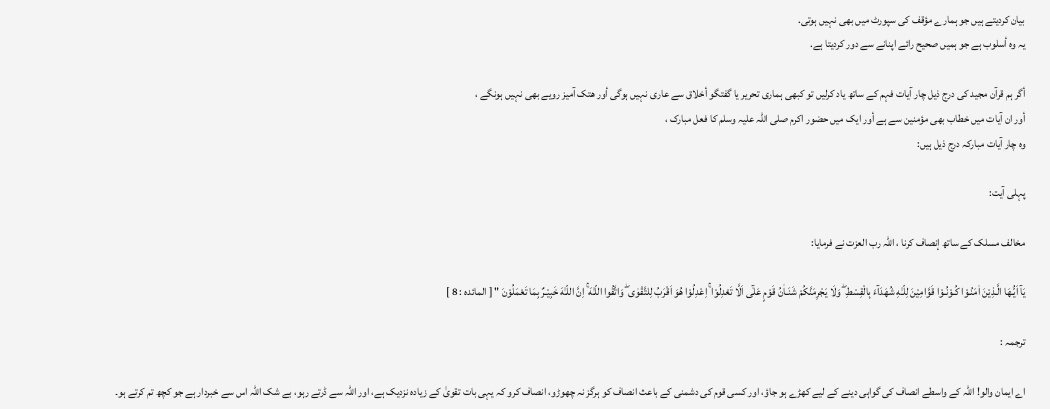بیان کردیتے ہیں جو ہمارے مؤقف کی سپورٹ میں بھی نہیں ہوتی.
یہ وہ أسلوب ہے جو ہمیں صحیح رائے اپنانے سے دور کردیتا ہے.

أگر ہم قرآن مجید کی درج ذیل چار آیات فہم کے ساتھ یاد کرلیں تو کبھی ہماری تحریر یا گفتگو أخلاق سے عاری نہیں ہوگی أور ھتک آمیز رویے بھی نہیں ہونگے ،
أور ان آیات میں خطاب بھی مؤمنین سے ہے أور ایک میں حضور اکرم صلی اللہ علیہ وسلم کا فعل مبارک ،
وہ چار آیات مبارکہ درج ذیل ہیں:

پہلی آیت:

مخالف مسلک کے ساتھ إنصاف کرنا ، اللہ رب العزت نے فرمایا:

يَآ اَيُّـهَا الَّـذِيْنَ اٰمَنُـوْا كُـوْنُـوْا قَوَّامِيْنَ لِلّـٰهِ شُهَدَآءَ بِالْقِسْطِ ۖ وَلَا يَجْرِمَنَّكُمْ شَنَـاٰنُ قَوْمٍ عَلٰٓى اَلَّا تَعْدِلُوْا ۚ اِعْدِلُوْا هُوَ اَقْرَبُ لِلتَّقْوٰى ۖ وَاتَّقُوا اللّـٰهَ ۚ اِنَّ اللّـٰهَ خَبِيْـرٌ بِمَا تَعْمَلُوْنَ " [ المائدہ : 8 ]

ترجمہ :

اے ایمان والو! اللہ کے واسطے انصاف کی گواہی دینے کے لیے کھڑے ہو جاؤ، اور کسی قوم کی دشمنی کے باعث انصاف کو ہرگز نہ چھوڑو، انصاف کرو کہ یہی بات تقویٰ کے زیادہ نزدیک ہے، اور اللہ سے ڈرتے رہو، بے شک اللہ اس سے خبردار ہے جو کچھ تم کرتے ہو۔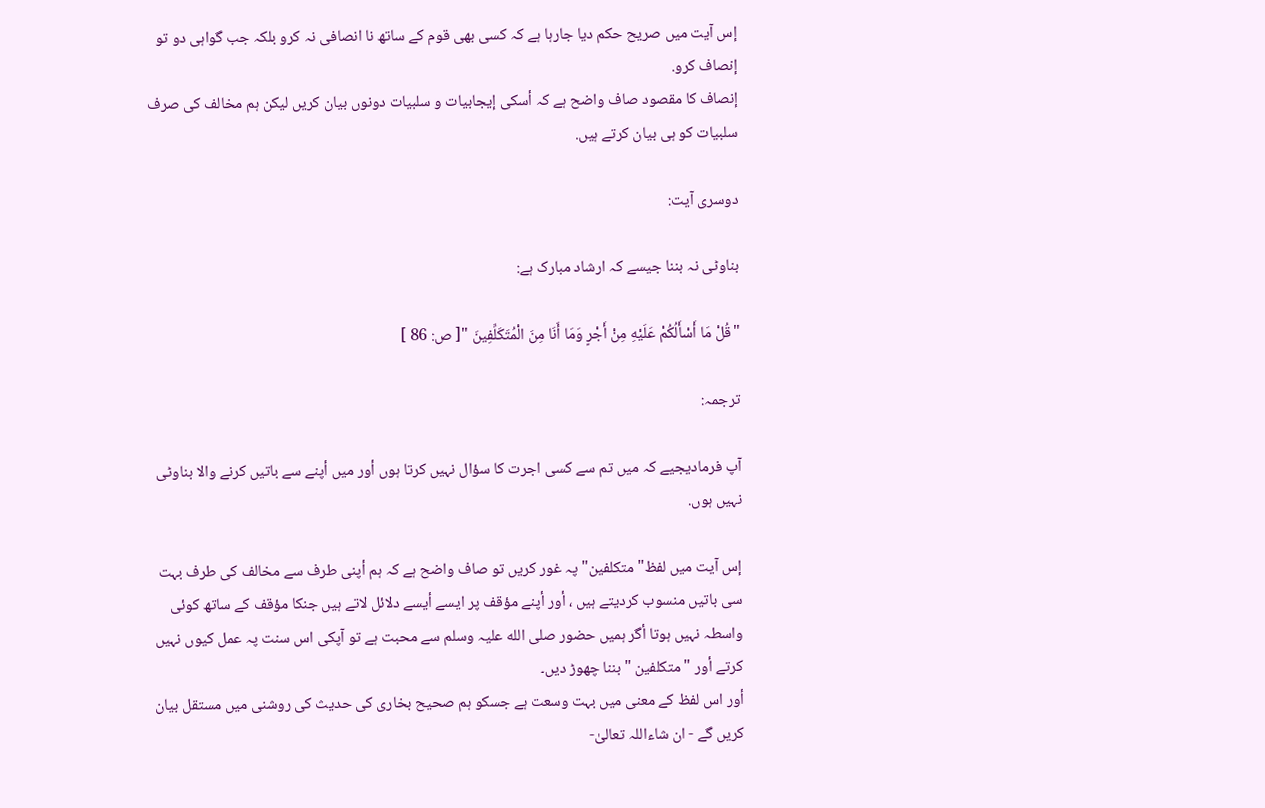إس آیت میں صریح حکم دیا جارہا ہے کہ کسی بھی قوم کے ساتھ نا انصافی نہ کرو بلکہ جب گواہی دو تو إنصاف کرو.
إنصاف کا مقصود صاف واضح ہے کہ أسکی إیجابیات و سلبیات دونوں بیان کریں لیکن ہم مخالف کی صرف سلبیات کو ہی بیان کرتے ہیں.

دوسری آیت:

بناوٹی نہ بننا جیسے کہ ارشاد مبارک ہے:

"قُلْ مَا أَسْأَلُكُمْ عَلَيْهِ مِنْ أَجْرٍ وَمَا أَنَا مِنَ الْمُتَكَلِّفِينَ "[ ص: 86 ]

ترجمہ:

آپ فرمادیجیے کہ میں تم سے کسی اجرت کا سؤال نہیں کرتا ہوں أور میں أپنے سے باتیں کرنے والا بناوٹی نہیں ہوں.

إس آیت میں لفظ" متکلفین" پہ غور کریں تو صاف واضح ہے کہ ہم أپنی طرف سے مخالف کی طرف بہت سی باتیں منسوب کردیتے ہیں ، أور أپنے مؤقف پر ایسے أیسے دلائل لاتے ہیں جنکا مؤقف کے ساتھ کوئی واسطہ نہیں ہوتا أگر ہمیں حضور صلی الله علیہ وسلم سے محبت ہے تو آپکی اس سنت پہ عمل کیوں نہیں کرتے أور " متکلفین " بننا چھوڑ دیں۔
أور اس لفظ کے معنی میں بہت وسعت ہے جسکو ہم صحیح بخاری کی حدیث کی روشنی میں مستقل بیان کریں گے - ان شاءاللہ تعالیٰ-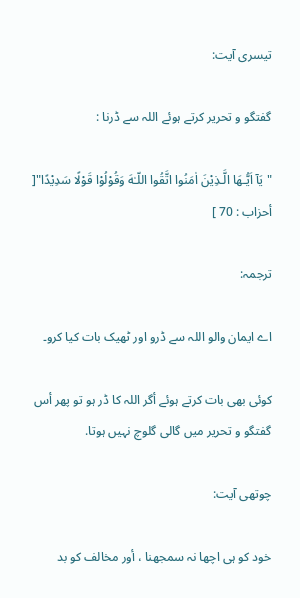تیسری آیت:

گفتگو و تحریر کرتے ہوئے اللہ سے ڈرنا :

"يَآ اَيُّـهَا الَّـذِيْنَ اٰمَنُوا اتَّقُوا اللّـٰهَ وَقُوْلُوْا قَوْلًا سَدِيْدًا"[ أحزاب : 70 ]

ترجمہ:

اے ایمان والو اللہ سے ڈرو اور ٹھیک بات کیا کرو۔

کوئی بھی بات کرتے ہوئے أگر اللہ کا ڈر ہو تو پھر أس گفتگو و تحریر میں گالی گلوچ نہیں ہوتا.

چوتھی آیت:

خود کو ہی اچھا نہ سمجھنا ، أور مخالف کو بد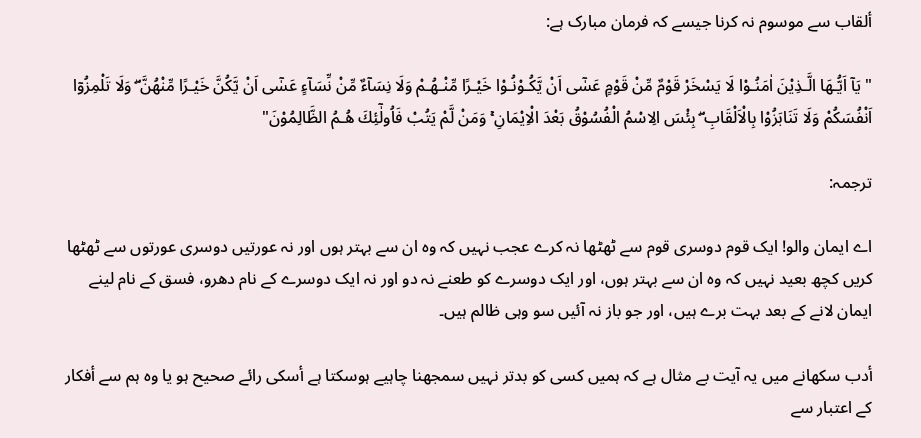ألقاب سے موسوم نہ کرنا جیسے کہ فرمان مبارک ہے:

"يَآ اَيُّـهَا الَّـذِيْنَ اٰمَنُـوْا لَا يَسْخَرْ قَوْمٌ مِّنْ قَوْمٍ عَسٰٓى اَنْ يَّكُـوْنُـوْا خَيْـرًا مِّنْـهُـمْ وَلَا نِسَآءٌ مِّنْ نِّسَآءٍ عَسٰٓى اَنْ يَّكُنَّ خَيْـرًا مِّنْهُنَّ ۖ وَلَا تَلْمِزُوٓا اَنْفُسَكُمْ وَلَا تَنَابَزُوْا بِالْاَلْقَابِ ۖ بِئْسَ الِاسْمُ الْفُسُوْقُ بَعْدَ الْاِيْمَانِ ۚ وَمَنْ لَّمْ يَتُبْ فَاُولٰٓئِكَ هُـمُ الظَّالِمُوْنَ"

ترجمہ:

اے ایمان والو! ایک قوم دوسری قوم سے ٹھٹھا نہ کرے عجب نہیں کہ وہ ان سے بہتر ہوں اور نہ عورتیں دوسری عورتوں سے ٹھٹھا کریں کچھ بعید نہیں کہ وہ ان سے بہتر ہوں، اور ایک دوسرے کو طعنے نہ دو اور نہ ایک دوسرے کے نام دھرو، فسق کے نام لینے ایمان لانے کے بعد بہت برے ہیں، اور جو باز نہ آئیں سو وہی ظالم ہیں۔

أدب سکھانے میں یہ آیت بے مثال ہے کہ ہمیں کسی کو بدتر نہیں سمجھنا چاہیے ہوسکتا ہے أسکی رائے صحیح ہو یا وہ ہم سے أفکار کے اعتبار سے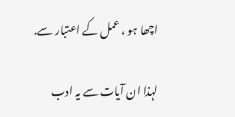اچھا ہو ، عمل کے اعتبار سے.

لہذا ان آیات سے یہ ادب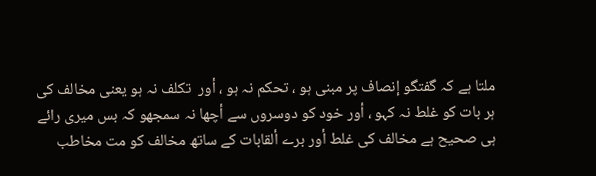ملتا ہے کہ گفتگو إنصاف پر مبنی ہو ، تحکم نہ ہو ، أور  تکلف نہ ہو یعنی مخالف کی ہر بات کو غلط نہ کہو ، أور خود کو دوسروں سے أچھا نہ سمجھو کہ بس میری رائے ہی صحیح ہے مخالف کی غلط أور برے ألقابات کے ساتھ مخالف کو مت مخاطب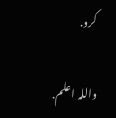کرو.

واللہ اعلم.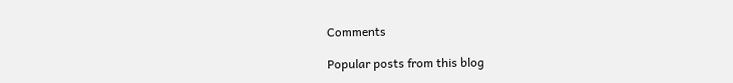Comments

Popular posts from this blog